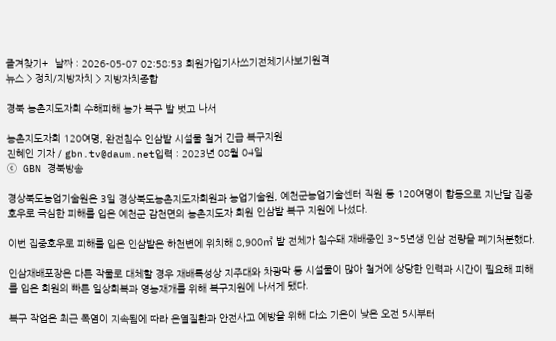즐겨찾기+  날짜 : 2026-05-07 02:58:53 회원가입기사쓰기전체기사보기원격
뉴스 > 정치/지방자치 > 지방자치종합

경북 농촌지도자회 수해피해 농가 복구 발 벗고 나서

농촌지도자회 120여명, 완전침수 인삼밭 시설물 철거 긴급 복구지원
진혜인 기자 / gbn.tv@daum.net입력 : 2023년 08월 04일
ⓒ GBN 경북방송

경상북도농업기술원은 3일 경상북도농촌지도자회원과 농업기술원, 예천군농업기술센터 직원 등 120여명이 합동으로 지난달 집중호우로 극심한 피해를 입은 예천군 감천면의 농촌지도자 회원 인삼밭 복구 지원에 나섰다.

이번 집중호우로 피해를 입은 인삼밭은 하천변에 위치해 8,900㎡ 밭 전체가 침수돼 재배중인 3~5년생 인삼 전량을 폐기처분했다.

인삼재배포장은 다른 작물로 대체할 경우 재배특성상 지주대와 차광막 등 시설물이 많아 철거에 상당한 인력과 시간이 필요해 피해를 입은 회원의 빠른 일상회복과 영농재개를 위해 복구지원에 나서게 됐다.

복구 작업은 최근 폭염이 지속됨에 따라 온열질환과 안전사고 예방을 위해 다소 기온이 낮은 오전 5시부터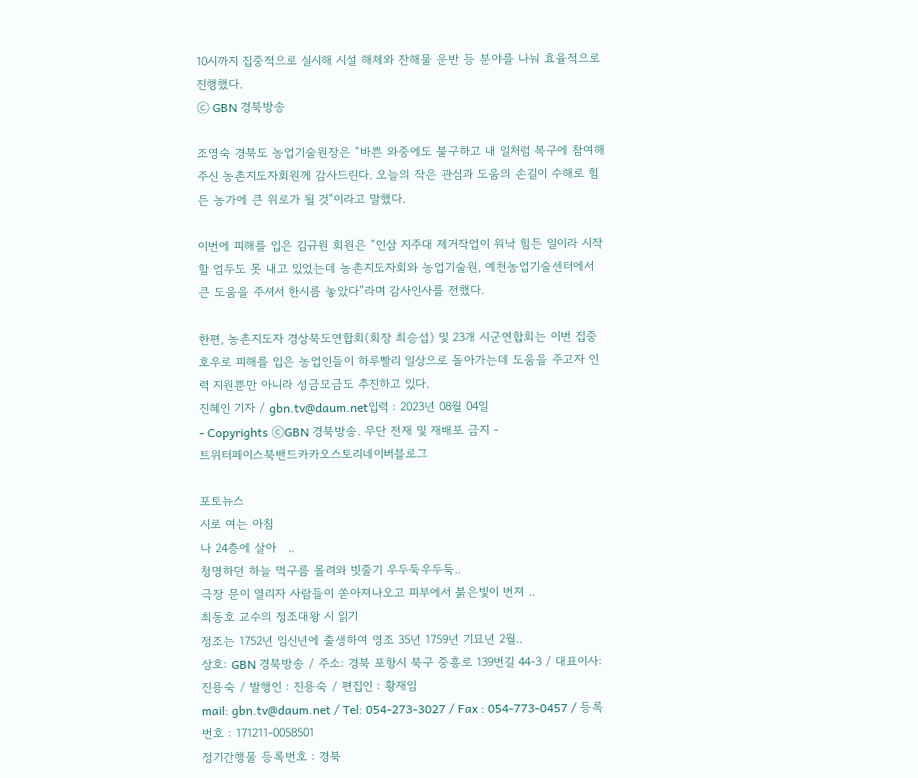10시까지 집중적으로 실시해 시설 해체와 잔해물 운반 등 분야를 나눠 효율적으로 진행했다.
ⓒ GBN 경북방송

조영숙 경북도 농업기술원장은 “바쁜 와중에도 불구하고 내 일처럼 복구에 참여해주신 농촌지도자회원께 감사드린다. 오늘의 작은 관심과 도움의 손길이 수해로 힘든 농가에 큰 위로가 될 것”이라고 말했다.

이번에 피해를 입은 김규원 회원은 “인삼 지주대 제거작업이 워낙 힘든 일이라 시작할 엄두도 못 내고 있었는데 농촌지도자회와 농업기술원, 예천농업기술센터에서 큰 도움을 주셔서 한시름 놓았다”라며 감사인사를 전했다.

한편, 농촌지도자 경상북도연합회(회장 최승섭) 및 23개 시군연합회는 이번 집중호우로 피해를 입은 농업인들이 하루빨리 일상으로 돌아가는데 도움을 주고자 인력 지원뿐만 아니라 성금모금도 추진하고 있다.
진혜인 기자 / gbn.tv@daum.net입력 : 2023년 08월 04일
- Copyrights ⓒGBN 경북방송. 무단 전재 및 재배포 금지 -
트위터페이스북밴드카카오스토리네이버블로그

포토뉴스
시로 여는 아침
나 24층에 살아   ..
청명하던 하늘 먹구름 몰려와 빗줄기 우두둑우두둑..
극장 문이 열리자 사람들이 쏟아져나오고 피부에서 붉은빛이 번져 ..
최동호 교수의 정조대왕 시 읽기
정조는 1752년 임신년에 출생하여 영조 35년 1759년 기묘년 2월..
상호: GBN 경북방송 / 주소: 경북 포항시 북구 중흥로 139번길 44-3 / 대표이사: 진용숙 / 발행인 : 진용숙 / 편집인 : 황재임
mail: gbn.tv@daum.net / Tel: 054-273-3027 / Fax : 054-773-0457 / 등록번호 : 171211-0058501
정기간행물 등록번호 : 경북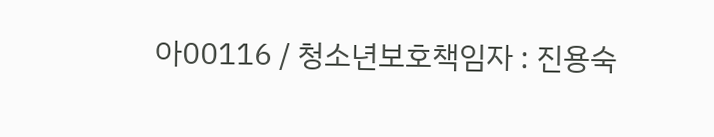아00116 / 청소년보호책임자 : 진용숙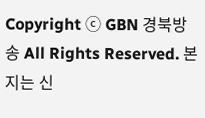Copyright ⓒ GBN 경북방송 All Rights Reserved. 본지는 신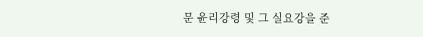문 윤리강령 및 그 실요강을 준